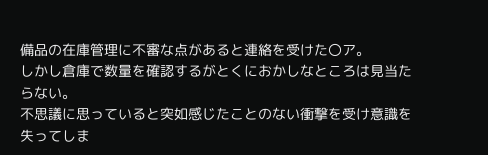備品の在庫管理に不審な点があると連絡を受けた〇ア。
しかし倉庫で数量を確認するがとくにおかしなところは見当たらない。
不思議に思っていると突如感じたことのない衝撃を受け意識を失ってしま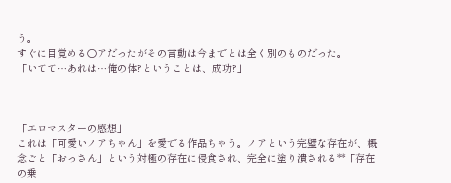う。
すぐに目覚める〇アだったがその言動は今までとは全く別のものだった。
「いてて…あれは…俺の体?ということは、成功?」



「エロマスターの感想」
これは「可愛いノアちゃん」を愛でる作品ちゃう。ノアという完璧な存在が、概念ごと「おっさん」という対極の存在に侵食され、完全に塗り潰される**「存在の乗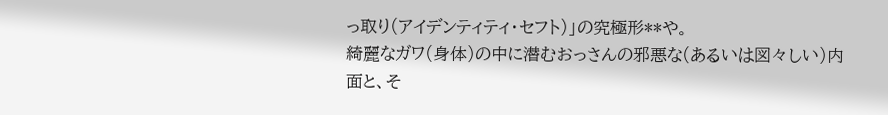っ取り(アイデンティティ・セフト)」の究極形**や。
綺麗なガワ(身体)の中に潜むおっさんの邪悪な(あるいは図々しい)内面と、そ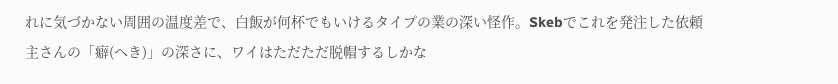れに気づかない周囲の温度差で、白飯が何杯でもいけるタイプの業の深い怪作。Skebでこれを発注した依頼主さんの「癖(へき)」の深さに、ワイはただただ脱帽するしかな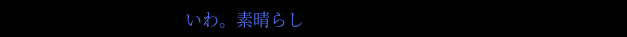いわ。素晴らし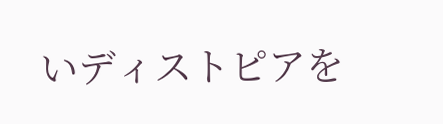いディストピアを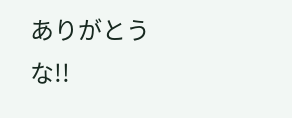ありがとうな!!